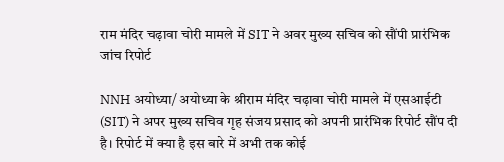राम मंदिर चढ़ावा चोरी मामले में SIT ने अवर मुख्य सचिव को सौंपी प्रारंभिक जांच रिपोर्ट

NNH अयोध्या/ अयोध्या के श्रीराम मंदिर चढ़ावा चोरी मामले में एसआईटी (SIT) ने अपर मुख्य सचिव गृह संजय प्रसाद को अपनी प्रारंभिक रिपोर्ट सौंप दी है। रिपोर्ट में क्या है इस बारे में अभी तक कोई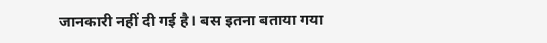जानकारी नहीं दी गई है। बस इतना बताया गया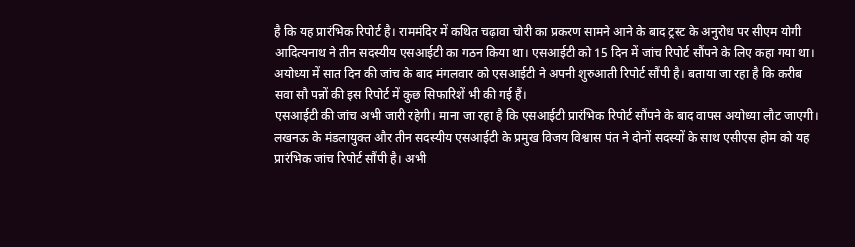है कि यह प्रारंभिक रिपोर्ट है। राममंदिर में कथित चढ़ावा चोरी का प्रकरण सामने आने के बाद ट्रस्ट के अनुरोध पर सीएम योगी आदित्यनाथ ने तीन सदस्यीय एसआईटी का गठन किया था। एसआईटी को 15 दिन में जांच रिपोर्ट सौंपने के लिए कहा गया था। अयोध्या में सात दिन की जांच के बाद मंगलवार को एसआईटी ने अपनी शुरुआती रिपोर्ट सौंपी है। बताया जा रहा है कि करीब सवा सौ पन्नों की इस रिपोर्ट में कुछ सिफारिशें भी की गई हैं।
एसआईटी की जांच अभी जारी रहेगी। माना जा रहा है कि एसआईटी प्रारंभिक रिपोर्ट सौंपने के बाद वापस अयोध्या लौट जाएगी। लखनऊ के मंडलायुक्त और तीन सदस्यीय एसआईटी के प्रमुख विजय विश्वास पंत ने दोनों सदस्यों के साथ एसीएस होम को यह प्रारंभिक जांच रिपोर्ट सौंपी है। अभी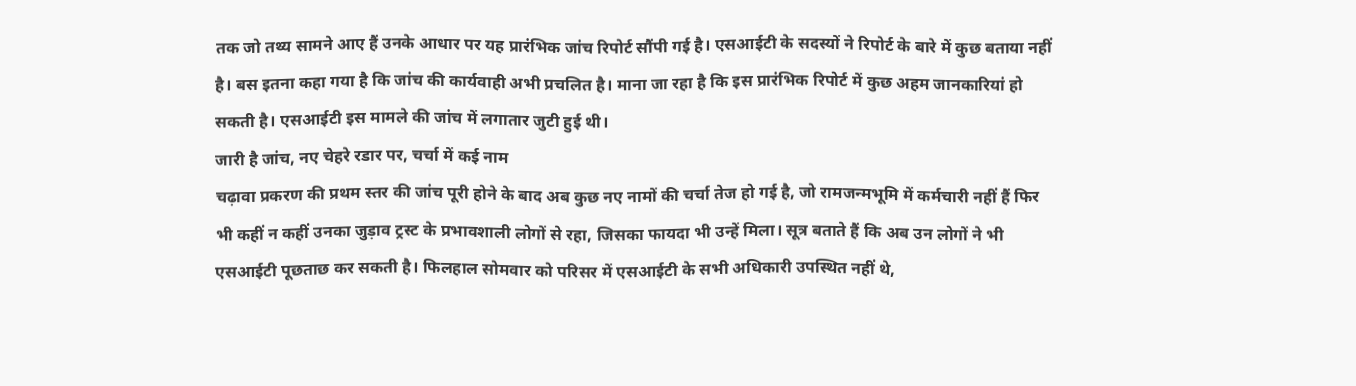तक जो तथ्य सामने आए हैं उनके आधार पर यह प्रारंभिक जांच रिपोर्ट सौंपी गई है। एसआईटी के सदस्यों ने रिपोर्ट के बारे में कुछ बताया नहीं है। बस इतना कहा गया है कि जांच की कार्यवाही अभी प्रचलित है। माना जा रहा है कि इस प्रारंभिक रिपोर्ट में कुछ अहम जानकारियां हो सकती है। एसआईटी इस मामले की जांच में लगातार जुटी हुई थी।
जारी है जांच, नए चेहरे रडार पर, चर्चा में कई नाम
चढ़ावा प्रकरण की प्रथम स्तर की जांच पूरी होने के बाद अब कुछ नए नामों की चर्चा तेज हो गई है, जो रामजन्मभूमि में कर्मचारी नहीं हैं फिर भी कहीं न कहीं उनका जुड़ाव ट्रस्ट के प्रभावशाली लोगों से रहा, जिसका फायदा भी उन्हें मिला। सूत्र बताते हैं कि अब उन लोगों ने भी एसआईटी पूछताछ कर सकती है। फिलहाल सोमवार को परिसर में एसआईटी के सभी अधिकारी उपस्थित नहीं थे,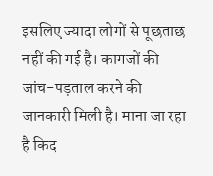इसलिए ज्यादा लोगों से पूछताछ नहीं की गई है। कागजों की जांच-पड़ताल करने की जानकारी मिली है। माना जा रहा है किद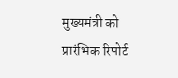मुख्यमंत्री को प्रारंभिक रिपोर्ट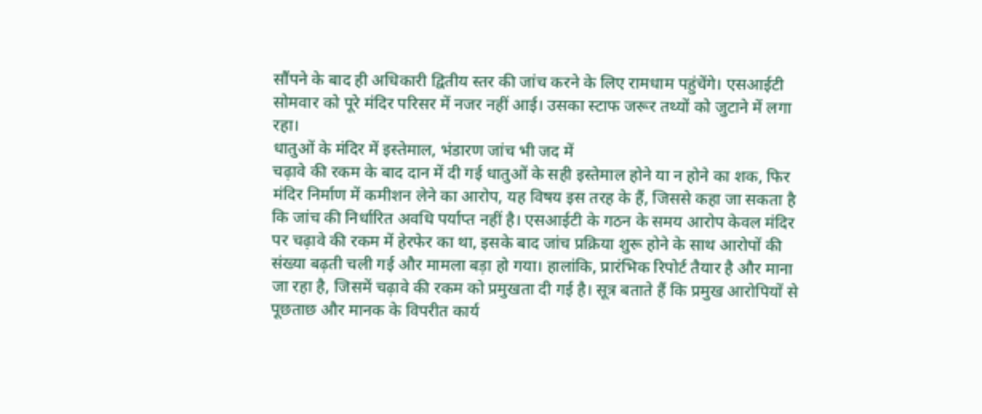सौंपने के बाद ही अधिकारी द्वितीय स्तर की जांच करने के लिए रामधाम पहुंचेंगे। एसआईटी सोमवार को पूरे मंदिर परिसर में नजर नहीं आई। उसका स्टाफ जरूर तथ्यों को जुटाने में लगा रहा।
धातुओं के मंदिर में इस्तेमाल, भंडारण जांच भी जद में
चढ़ावे की रकम के बाद दान में दी गई धातुओं के सही इस्तेमाल होने या न होने का शक, फिर मंदिर निर्माण में कमीशन लेने का आरोप, यह विषय इस तरह के हैं, जिससे कहा जा सकता है कि जांच की निर्धारित अवधि पर्याप्त नहीं है। एसआईटी के गठन के समय आरोप केवल मंदिर पर चढ़ावे की रकम में हेरफेर का था, इसके बाद जांच प्रक्रिया शुरू होने के साथ आरोपों की संख्या बढ़ती चली गई और मामला बड़ा हो गया। हालांकि, प्रारंभिक रिपोर्ट तैयार है और माना जा रहा है, जिसमें चढ़ावे की रकम को प्रमुखता दी गई है। सूत्र बताते हैं कि प्रमुख आरोपियों से पूछताछ और मानक के विपरीत कार्य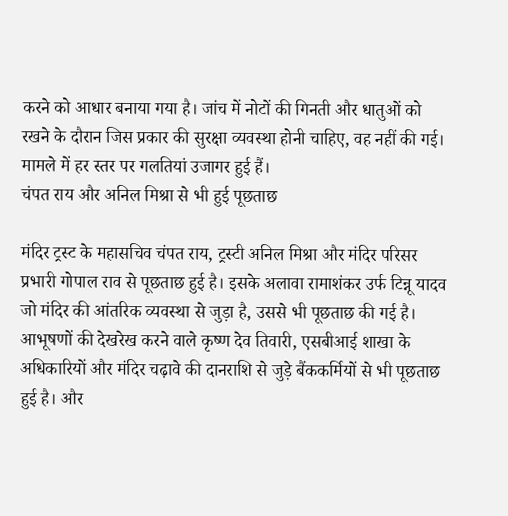करने को आधार बनाया गया है। जांच में नोटों की गिनती और धातुओं को रखने के दौरान जिस प्रकार की सुरक्षा व्यवस्था होनी चाहिए, वह नहीं की गई। मामले में हर स्तर पर गलतियां उजागर हुई हैं।
चंपत राय और अनिल मिश्रा से भी हुई पूछताछ

मंदिर ट्रस्ट के महासचिव चंपत राय, ट्रस्टी अनिल मिश्रा और मंदिर परिसर प्रभारी गोपाल राव से पूछताछ हुई है। इसके अलावा रामाशंकर उर्फ टिन्नू यादव जो मंदिर की आंतरिक व्यवस्था से जुड़ा है, उससे भी पूछताछ की गई है। आभूषणों की देखरेख करने वाले कृष्ण देव तिवारी, एसबीआई शाखा के अधिकारियों और मंदिर चढ़ावे की दानराशि से जुड़े बैंककर्मियों से भी पूछताछ हुई है। और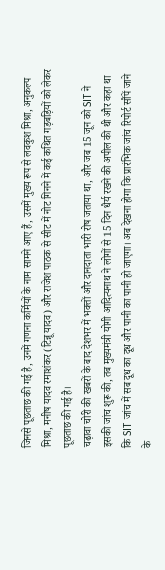जिनसे पूछताछ की गई है, उनमें गणना कर्मियों के नाम सामने आए हैं, उसमें मुख्य रूप से लवकुश मिश्रा, अनुकल्प मिश्रा, मनीष यादव रमाशंकर (टिन्नू यादव) और राजेश पाठक से सीट में नोट गिनने में कई कथित गड़बड़ियों को लेकर पूछताछ की गई है।
चढ़ावा चोरी की खबरों के बाद देशभर में भक्तों और दानदाता भारी रोष जताया था, और जब 15 जून को SIT ने इसकी जांच शुरू की, तब मुख्यमंत्री योगी आदित्यनाथ ने लोगों से 15 दिन धैर्य रखने की अपील की थी और कहा था कि SIT जांच में सब दूध का दूध और पानी का पानी हो जाएगा। अब देखना होगा कि प्रारंभिक जांच रिपोर्ट सौंपें जाने के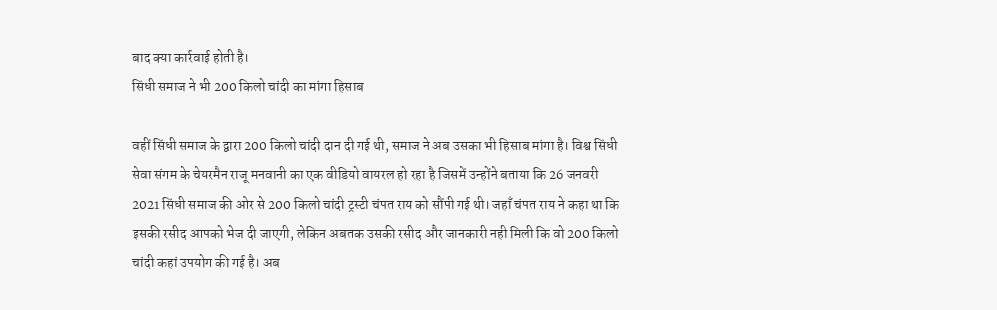बाद क्या कार्रवाई होती है।
सिंधी समाज ने भी 200 किलो चांदी का मांगा हिसाब

वहीं सिंधी समाज के द्वारा 200 किलो चांदी दान दी गई थी, समाज ने अब उसका भी हिसाब मांगा है। विश्व सिंधी सेवा संगम के चेयरमैन राजू मनवानी का एक वीडियो वायरल हो रहा है जिसमें उन्होंने बताया कि 26 जनवरी 2021 सिंधी समाज की ओर से 200 किलो चांदी ट्रस्टी चंपत राय को सौंपी गई थी। जहाँ चंपत राय ने कहा था कि इसकी रसीद आपको भेज दी जाएगी, लेकिन अबतक उसकी रसीद और जानकारी नही मिली कि वो 200 किलो चांदी कहां उपयोग की गई है। अब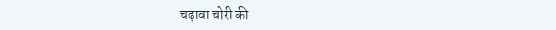चढ़ावा चोरी की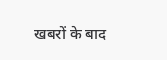खबरों के बाद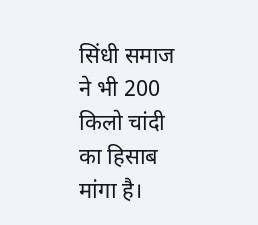सिंधी समाज ने भी 200 किलो चांदी का हिसाब मांगा है।